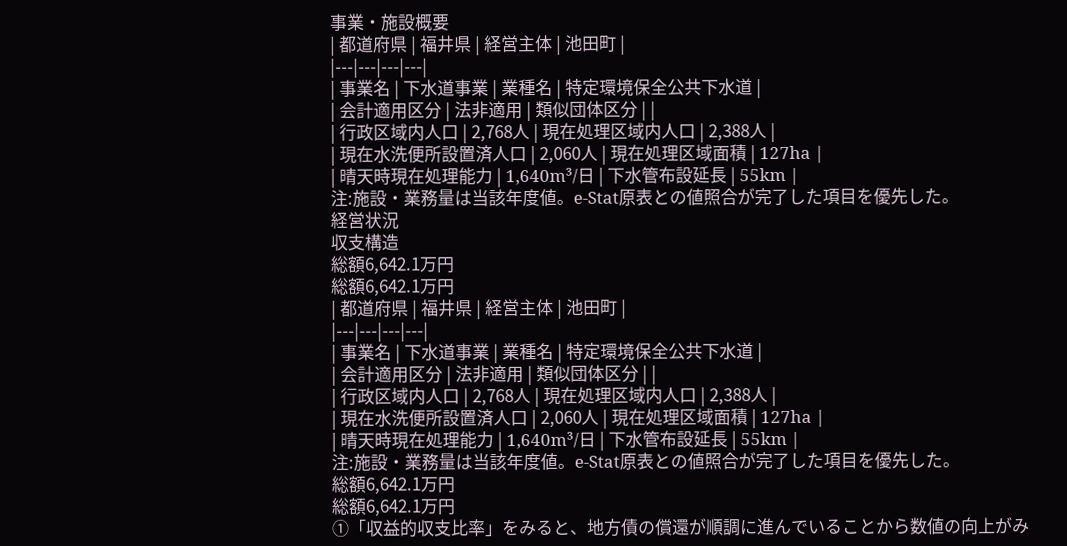事業・施設概要
| 都道府県 | 福井県 | 経営主体 | 池田町 |
|---|---|---|---|
| 事業名 | 下水道事業 | 業種名 | 特定環境保全公共下水道 |
| 会計適用区分 | 法非適用 | 類似団体区分 | |
| 行政区域内人口 | 2,768人 | 現在処理区域内人口 | 2,388人 |
| 現在水洗便所設置済人口 | 2,060人 | 現在処理区域面積 | 127ha |
| 晴天時現在処理能力 | 1,640m³/日 | 下水管布設延長 | 55km |
注:施設・業務量は当該年度値。e-Stat原表との値照合が完了した項目を優先した。
経営状況
収支構造
総額6,642.1万円
総額6,642.1万円
| 都道府県 | 福井県 | 経営主体 | 池田町 |
|---|---|---|---|
| 事業名 | 下水道事業 | 業種名 | 特定環境保全公共下水道 |
| 会計適用区分 | 法非適用 | 類似団体区分 | |
| 行政区域内人口 | 2,768人 | 現在処理区域内人口 | 2,388人 |
| 現在水洗便所設置済人口 | 2,060人 | 現在処理区域面積 | 127ha |
| 晴天時現在処理能力 | 1,640m³/日 | 下水管布設延長 | 55km |
注:施設・業務量は当該年度値。e-Stat原表との値照合が完了した項目を優先した。
総額6,642.1万円
総額6,642.1万円
①「収益的収支比率」をみると、地方債の償還が順調に進んでいることから数値の向上がみ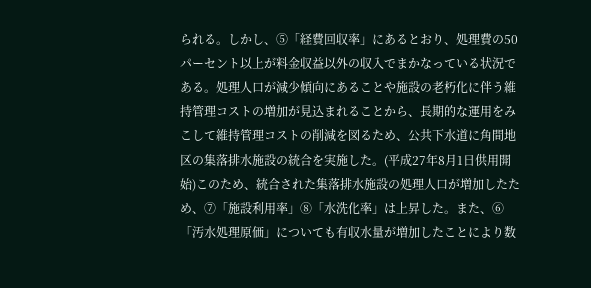られる。しかし、⑤「経費回収率」にあるとおり、処理費の50パーセント以上が料金収益以外の収入でまかなっている状況である。処理人口が減少傾向にあることや施設の老朽化に伴う維持管理コストの増加が見込まれることから、長期的な運用をみこして維持管理コストの削減を図るため、公共下水道に角間地区の集落排水施設の統合を実施した。(平成27年8月1日供用開始)このため、統合された集落排水施設の処理人口が増加したため、⑦「施設利用率」⑧「水洗化率」は上昇した。また、⑥「汚水処理原価」についても有収水量が増加したことにより数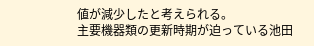値が減少したと考えられる。
主要機器類の更新時期が迫っている池田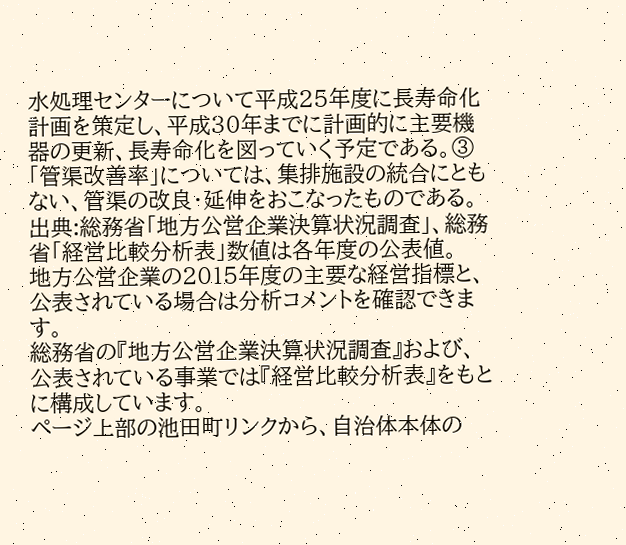水処理センターについて平成25年度に長寿命化計画を策定し、平成30年までに計画的に主要機器の更新、長寿命化を図っていく予定である。③「管渠改善率」については、集排施設の統合にともない、管渠の改良・延伸をおこなったものである。
出典:総務省「地方公営企業決算状況調査」、総務省「経営比較分析表」数値は各年度の公表値。
地方公営企業の2015年度の主要な経営指標と、公表されている場合は分析コメントを確認できます。
総務省の『地方公営企業決算状況調査』および、公表されている事業では『経営比較分析表』をもとに構成しています。
ページ上部の池田町リンクから、自治体本体の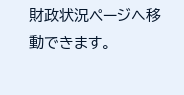財政状況ページへ移動できます。